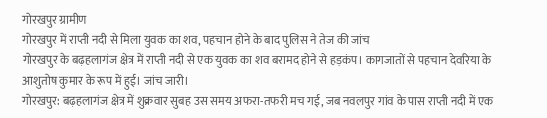गोरखपुर ग्रामीण
गोरखपुर में राप्ती नदी से मिला युवक का शव, पहचान होने के बाद पुलिस ने तेज की जांच
गोरखपुर के बढ़हलागंज क्षेत्र में राप्ती नदी से एक युवक का शव बरामद होने से हड़कंप। कागजातों से पहचान देवरिया के आशुतोष कुमार के रूप में हुई। जांच जारी।
गोरखपुर: बढ़हलागंज क्षेत्र में शुक्रवार सुबह उस समय अफरा-तफरी मच गई, जब नवलपुर गांव के पास राप्ती नदी में एक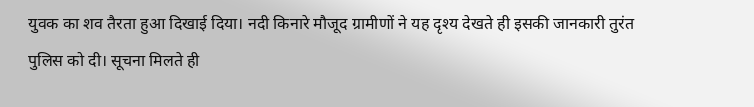युवक का शव तैरता हुआ दिखाई दिया। नदी किनारे मौजूद ग्रामीणों ने यह दृश्य देखते ही इसकी जानकारी तुरंत पुलिस को दी। सूचना मिलते ही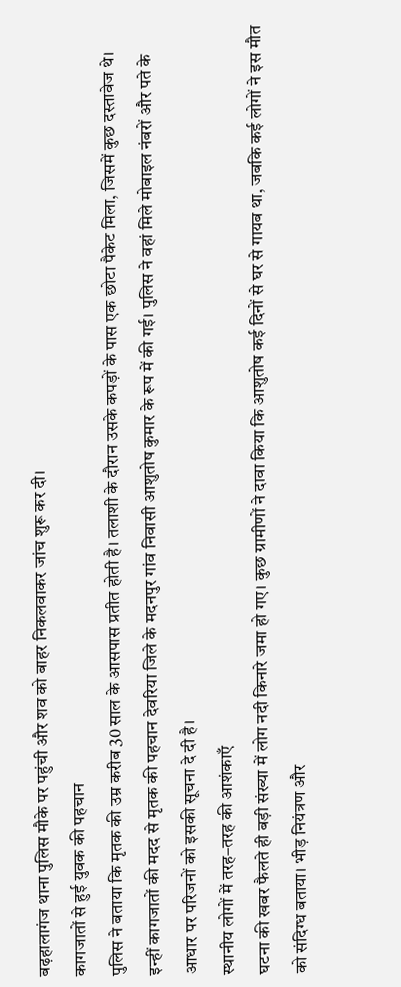बढ़हालागंज थाना पुलिस मौके पर पहुंची और शव को बाहर निकलवाकर जांच शुरू कर दी।
कागजातों से हुई युवक की पहचान
पुलिस ने बताया कि मृतक की उम्र करीब 30 साल के आसपास प्रतीत होती है। तलाशी के दौरान उसके कपड़ों के पास एक छोटा पैकेट मिला, जिसमें कुछ दस्तावेज थे। इन्हीं कागजातों की मदद से मृतक की पहचान देवरिया जिले के मदनपुर गांव निवासी आशुतोष कुमार के रूप में की गई। पुलिस ने वहां मिले मोबाइल नंबरों और पते के आधार पर परिजनों को इसकी सूचना दे दी है।
स्थानीय लोगों में तरह–तरह की आशंकाएँ
घटना की खबर फैलते ही बड़ी संख्या में लोग नदी किनारे जमा हो गए। कुछ ग्रामीणों ने दावा किया कि आशुतोष कई दिनों से घर से गायब था, जबकि कई लोगों ने इस मौत को संदिग्ध बताया। भीड़ नियंत्रण और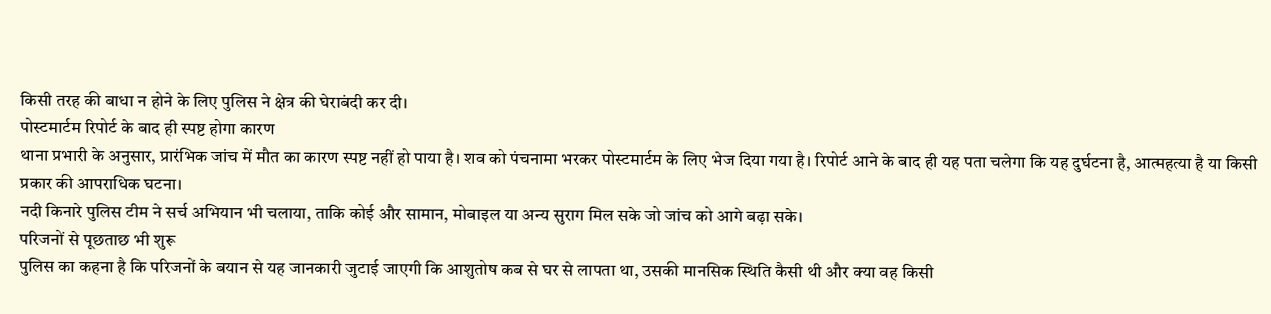किसी तरह की बाधा न होने के लिए पुलिस ने क्षेत्र की घेराबंदी कर दी।
पोस्टमार्टम रिपोर्ट के बाद ही स्पष्ट होगा कारण
थाना प्रभारी के अनुसार, प्रारंभिक जांच में मौत का कारण स्पष्ट नहीं हो पाया है। शव को पंचनामा भरकर पोस्टमार्टम के लिए भेज दिया गया है। रिपोर्ट आने के बाद ही यह पता चलेगा कि यह दुर्घटना है, आत्महत्या है या किसी प्रकार की आपराधिक घटना।
नदी किनारे पुलिस टीम ने सर्च अभियान भी चलाया, ताकि कोई और सामान, मोबाइल या अन्य सुराग मिल सके जो जांच को आगे बढ़ा सके।
परिजनों से पूछताछ भी शुरू
पुलिस का कहना है कि परिजनों के बयान से यह जानकारी जुटाई जाएगी कि आशुतोष कब से घर से लापता था, उसकी मानसिक स्थिति कैसी थी और क्या वह किसी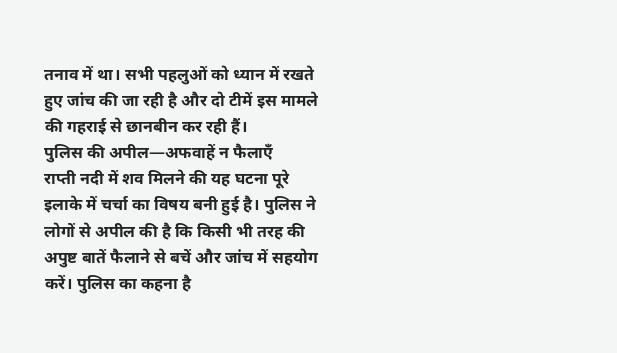तनाव में था। सभी पहलुओं को ध्यान में रखते हुए जांच की जा रही है और दो टीमें इस मामले की गहराई से छानबीन कर रही हैं।
पुलिस की अपील—अफवाहें न फैलाएँ
राप्ती नदी में शव मिलने की यह घटना पूरे इलाके में चर्चा का विषय बनी हुई है। पुलिस ने लोगों से अपील की है कि किसी भी तरह की अपुष्ट बातें फैलाने से बचें और जांच में सहयोग करें। पुलिस का कहना है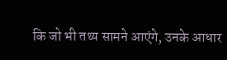कि जो भी तथ्य सामने आएंगे, उनके आधार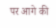पर आगे की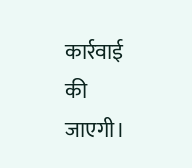कार्रवाई की जाएगी।